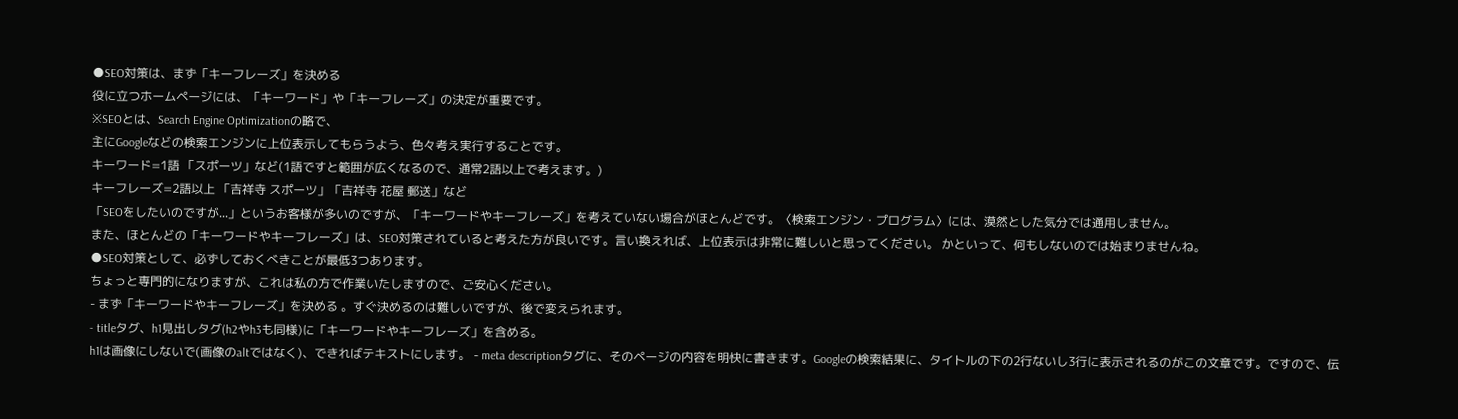●SEO対策は、まず「キーフレーズ」を決める
役に立つホームページには、「キーワード」や「キーフレーズ」の決定が重要です。
※SEOとは、Search Engine Optimizationの略で、
主にGoogleなどの検索エンジンに上位表示してもらうよう、色々考え実行することです。
キーワード=1語 「スポーツ」など(1語ですと範囲が広くなるので、通常2語以上で考えます。)
キーフレーズ=2語以上 「吉祥寺 スポーツ」「吉祥寺 花屋 郵送」など
「SEOをしたいのですが...」というお客様が多いのですが、「キーワードやキーフレーズ」を考えていない場合がほとんどです。〈検索エンジン・プログラム〉には、漠然とした気分では通用しません。
また、ほとんどの「キーワードやキーフレーズ」は、SEO対策されていると考えた方が良いです。言い換えれば、上位表示は非常に難しいと思ってください。 かといって、何もしないのでは始まりませんね。
●SEO対策として、必ずしておくべきことが最低3つあります。
ちょっと専門的になりますが、これは私の方で作業いたしますので、ご安心ください。
- まず「キーワードやキーフレーズ」を決める 。すぐ決めるのは難しいですが、後で変えられます。
- titleタグ、h1見出しタグ(h2やh3も同様)に「キーワードやキーフレーズ」を含める。
h1は画像にしないで(画像のaltではなく)、できればテキストにします。 - meta descriptionタグに、そのページの内容を明快に書きます。Googleの検索結果に、タイトルの下の2行ないし3行に表示されるのがこの文章です。ですので、伝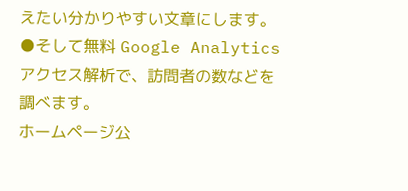えたい分かりやすい文章にします。
●そして無料 Google Analytics アクセス解析で、訪問者の数などを調べます。
ホームページ公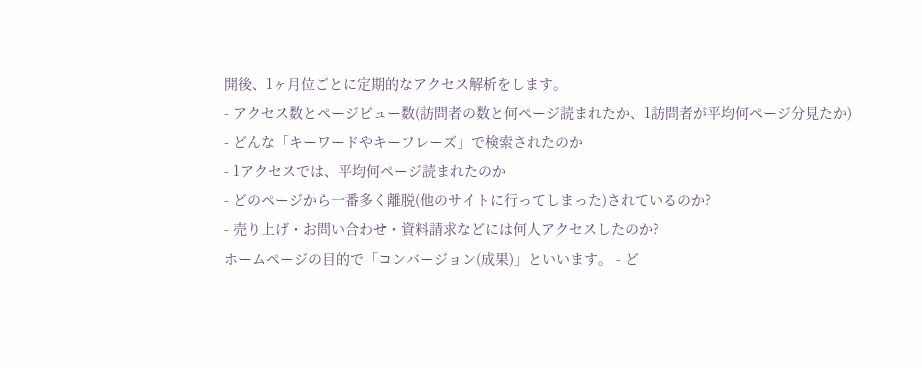開後、1ヶ月位ごとに定期的なアクセス解析をします。
- アクセス数とページビュー数(訪問者の数と何ページ読まれたか、1訪問者が平均何ページ分見たか)
- どんな「キーワードやキーフレーズ」で検索されたのか
- 1アクセスでは、平均何ページ読まれたのか
- どのページから一番多く離脱(他のサイトに行ってしまった)されているのか?
- 売り上げ・お問い合わせ・資料請求などには何人アクセスしたのか?
ホームページの目的で「コンバージョン(成果)」といいます。 - ど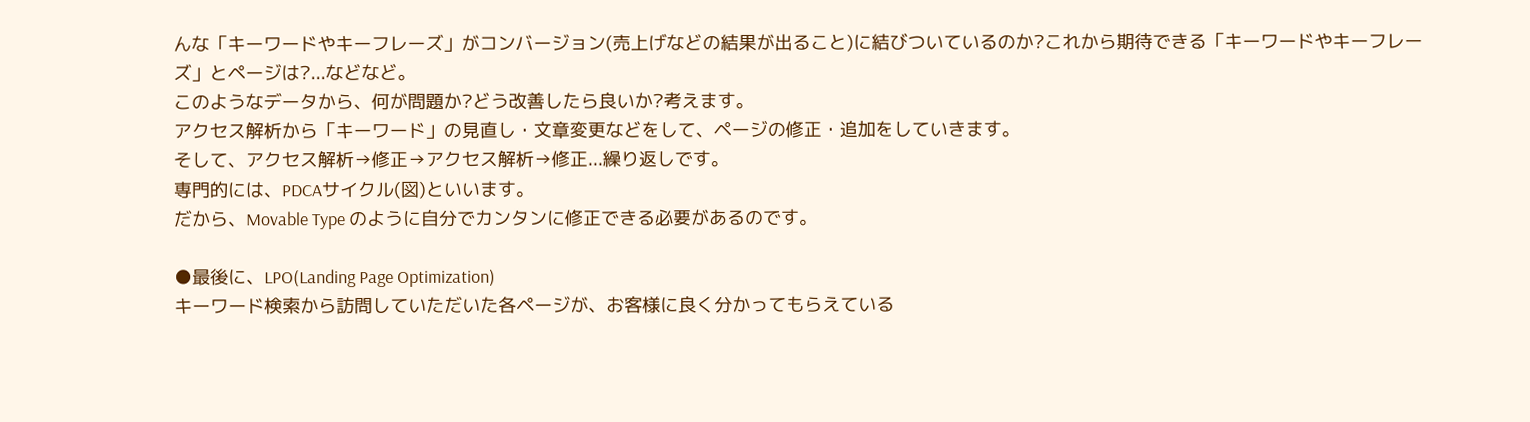んな「キーワードやキーフレーズ」がコンバージョン(売上げなどの結果が出ること)に結びついているのか?これから期待できる「キーワードやキーフレーズ」とページは?...などなど。
このようなデータから、何が問題か?どう改善したら良いか?考えます。
アクセス解析から「キーワード」の見直し・文章変更などをして、ページの修正・追加をしていきます。
そして、アクセス解析→修正→アクセス解析→修正...繰り返しです。
専門的には、PDCAサイクル(図)といいます。
だから、Movable Type のように自分でカンタンに修正できる必要があるのです。

●最後に、LPO(Landing Page Optimization)
キーワード検索から訪問していただいた各ページが、お客様に良く分かってもらえている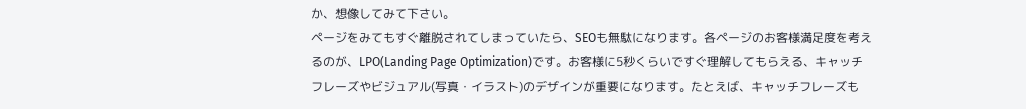か、想像してみて下さい。
ページをみてもすぐ離脱されてしまっていたら、SEOも無駄になります。各ページのお客様満足度を考えるのが、LPO(Landing Page Optimization)です。お客様に5秒くらいですぐ理解してもらえる、キャッチフレーズやビジュアル(写真・イラスト)のデザインが重要になります。たとえば、キャッチフレーズも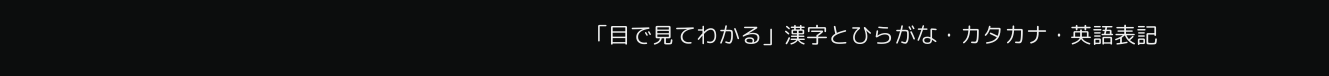「目で見てわかる」漢字とひらがな・カタカナ・英語表記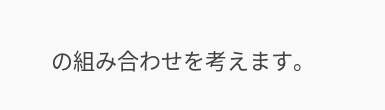の組み合わせを考えます。